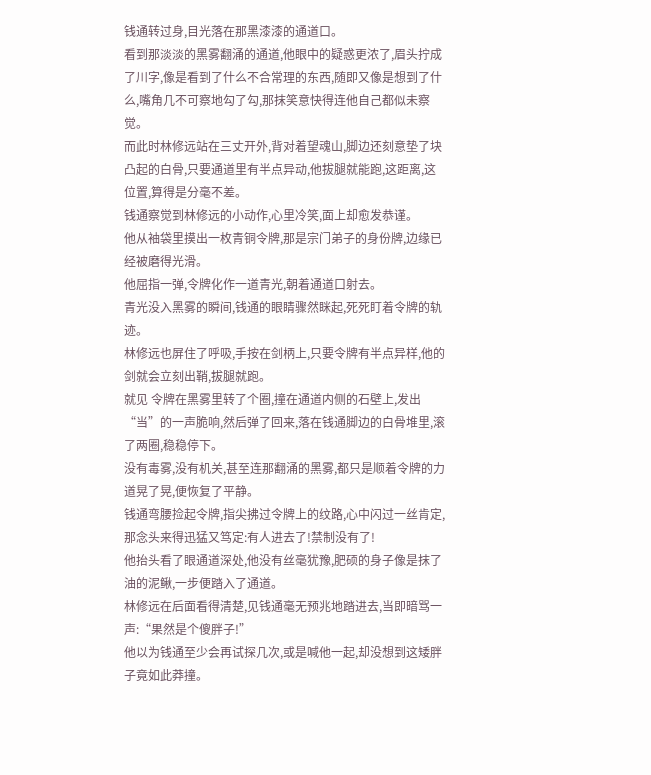钱通转过身,目光落在那黑漆漆的通道口。
看到那淡淡的黑雾翻涌的通道,他眼中的疑惑更浓了,眉头拧成了川字,像是看到了什么不合常理的东西,随即又像是想到了什么,嘴角几不可察地勾了勾,那抹笑意快得连他自己都似未察觉。
而此时林修远站在三丈开外,背对着望魂山,脚边还刻意垫了块凸起的白骨,只要通道里有半点异动,他拔腿就能跑,这距离,这位置,算得是分毫不差。
钱通察觉到林修远的小动作,心里冷笑,面上却愈发恭谨。
他从袖袋里摸出一枚青铜令牌,那是宗门弟子的身份牌,边缘已经被磨得光滑。
他屈指一弹,令牌化作一道青光,朝着通道口射去。
青光没入黑雾的瞬间,钱通的眼睛骤然眯起,死死盯着令牌的轨迹。
林修远也屏住了呼吸,手按在剑柄上,只要令牌有半点异样,他的剑就会立刻出鞘,拔腿就跑。
就见 令牌在黑雾里转了个圈,撞在通道内侧的石壁上,发出“当”的一声脆响,然后弹了回来,落在钱通脚边的白骨堆里,滚了两圈,稳稳停下。
没有毒雾,没有机关,甚至连那翻涌的黑雾,都只是顺着令牌的力道晃了晃,便恢复了平静。
钱通弯腰捡起令牌,指尖拂过令牌上的纹路,心中闪过一丝肯定,那念头来得迅猛又笃定:有人进去了!禁制没有了!
他抬头看了眼通道深处,他没有丝毫犹豫,肥硕的身子像是抹了油的泥鳅,一步便踏入了通道。
林修远在后面看得清楚,见钱通毫无预兆地踏进去,当即暗骂一声:“果然是个傻胖子!”
他以为钱通至少会再试探几次,或是喊他一起,却没想到这矮胖子竟如此莽撞。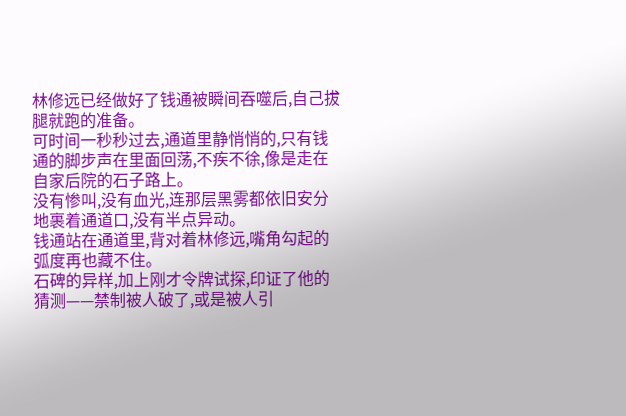林修远已经做好了钱通被瞬间吞噬后,自己拔腿就跑的准备。
可时间一秒秒过去,通道里静悄悄的,只有钱通的脚步声在里面回荡,不疾不徐,像是走在自家后院的石子路上。
没有惨叫,没有血光,连那层黑雾都依旧安分地裹着通道口,没有半点异动。
钱通站在通道里,背对着林修远,嘴角勾起的弧度再也藏不住。
石碑的异样,加上刚才令牌试探,印证了他的猜测——禁制被人破了,或是被人引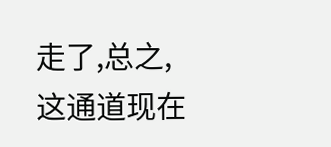走了,总之,这通道现在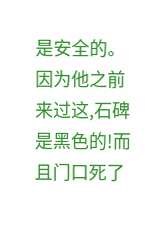是安全的。
因为他之前来过这,石碑是黑色的!而且门口死了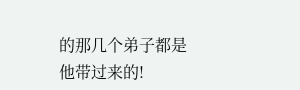的那几个弟子都是他带过来的!